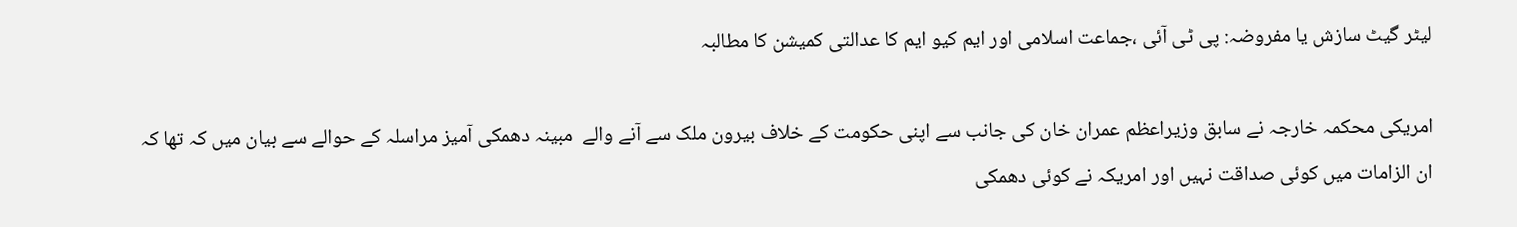لیٹر گیٹ سازش یا مفروضہ: پی ٹی آئی ،جماعت اسلامی اور ایم کیو ایم کا عدالتی کمیشن کا مطالبہ

امریکی محکمہ خارجہ نے سابق وزیراعظم عمران خان کی جانب سے اپنی حکومت کے خلاف بیرون ملک سے آنے والے  مبینہ دھمکی آمیز مراسلہ کے حوالے سے بیان میں کہ تھا کہ ان الزامات میں کوئی صداقت نہیں اور امریکہ نے کوئی دھمکی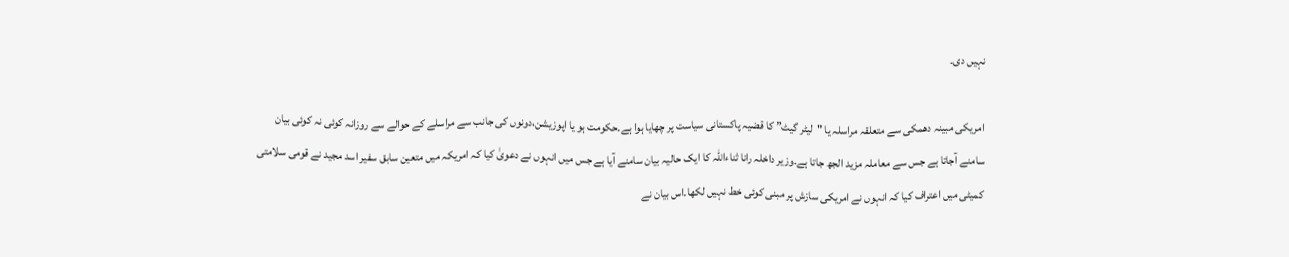نہیں دی۔

امریکی مبینہ دھمکی سے متعلقہ مراسلہ یا "لیٹر گیٹ” کا قضیہ پاکستانی سیاست پر چھایا ہوا ہے۔حکومت ہو یا اپوزیشن،دونوں کی جانب سے مراسلے کے حوالے سے روزانہ کوئی نہ کوئی بیان سامنے آجاتا ہے جس سے معاملہ مزید الجھ جاتا ہے۔وزیر داخلہ رانا ثناءاللہ کا ایک حالیہ بیان سامنے آیا ہے جس میں انہوں نے دعویٰ کیا کہ امریکہ میں متعین سابق سفیر اسد مجید نے قومی سلامتی کمیٹی میں اعتراف کیا کہ انہوں نے امریکی سازش پر مبنی کوئی خط نہیں لکھا۔اس بیان نے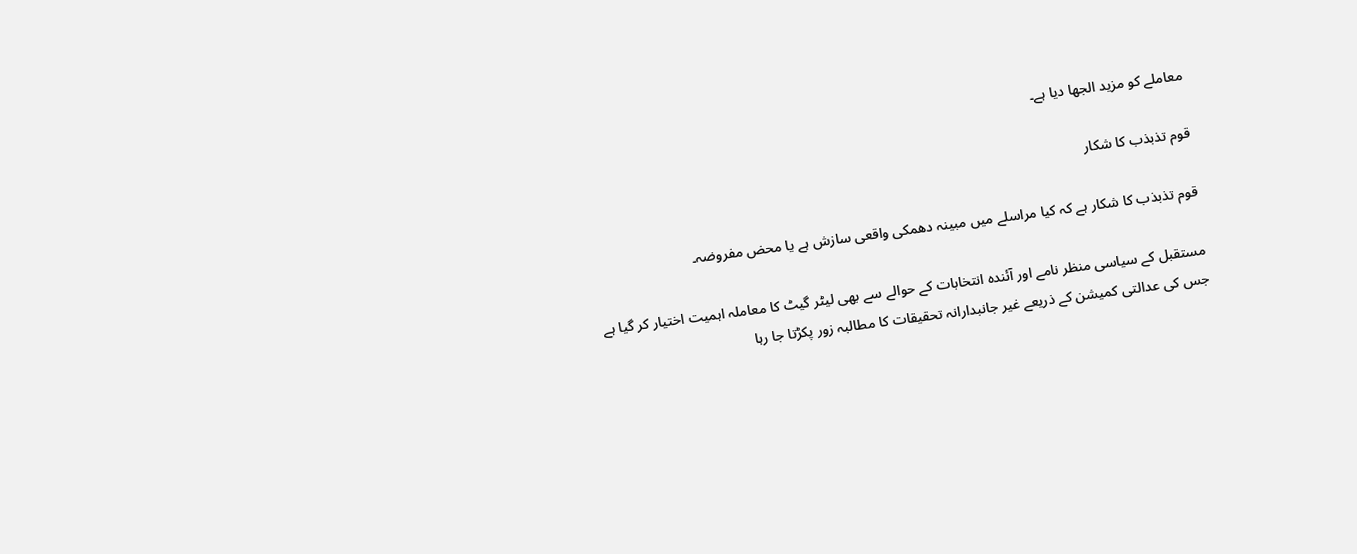معاملے کو مزید الجھا دیا ہے۔

قوم تذبذب کا شکار

قوم تذبذب کا شکار ہے کہ کیا مراسلے میں مبینہ دھمکی واقعی سازش ہے یا محض مفروضہ۔

مستقبل کے سیاسی منظر نامے اور آئندہ انتخابات کے حوالے سے بھی لیٹر گیٹ کا معاملہ اہمیت اختیار کر گیا ہے جس کی عدالتی کمیشن کے ذریعے غیر جانبدارانہ تحقیقات کا مطالبہ زور پکڑتا جا رہا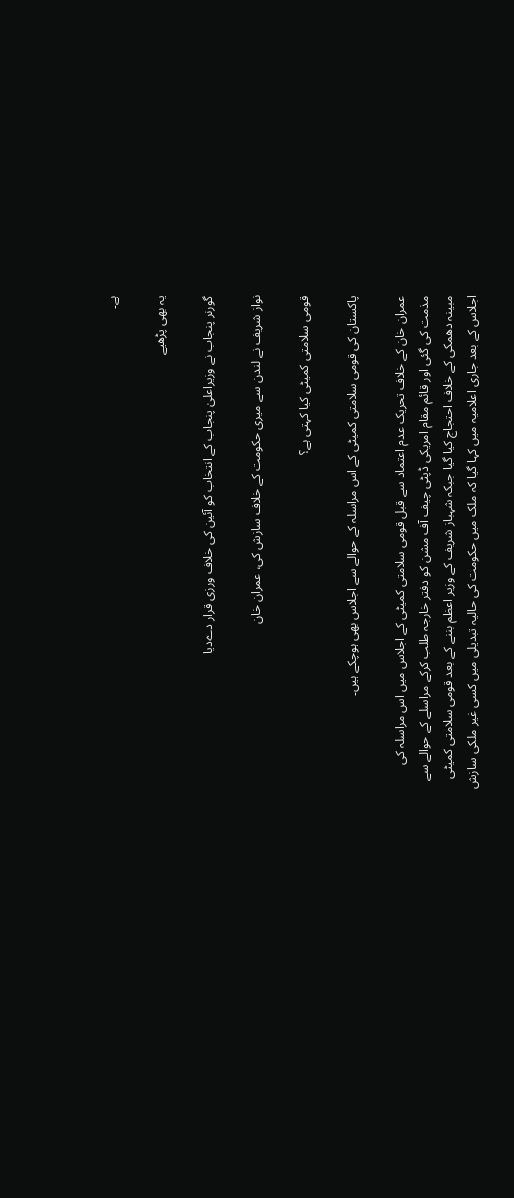ہے۔

یہ بھی پڑھیے

گورنر پنجاب نے وزیراعلیٰ پنجاب کے انتخاب کو آئین کی خلاف ورزی قرار دےدیا

نواز شریف نے لندن سے میری حکومت کے خلاف سازش کی، عمران خان

قومی سلامتی کمیٹی کیا کہتی ہے؟

پاکستان کی قومی سلامتی کمیٹی کے اس مراسلہ کے حوالے سے اجلاس بھی ہوچکے ہیں۔

عمران خان کے خلاف تحریک عدم اعتماد سے قبل قومی سلامتی کمیٹی کے اجلاس میں اس مراسلہ کی مذمت کی گئی اور قائم مقام امریکی ڈپٹی چیف آف مشن کو دفتر خارجہ طلب کرکے مراسلے کے حوالے سے مبینہ دھمکی کے خلاف احتجاج کیا گیا جبکہ شہباز شریف کے وزیر اعظم بننے کے بعد قومی سلامتی کمیٹی اجلاس کے بعد جاری اعلامیہ میں کہا گیا کہ ملک میں حکومت کی حالیہ تبدیلی میں کسی غیر ملکی سازش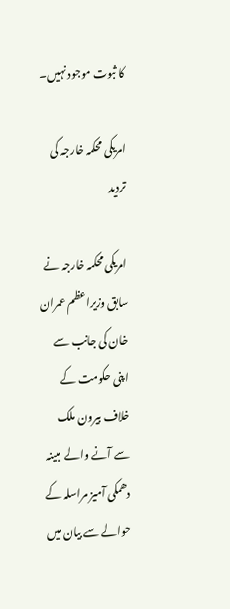کا ثبوت موجود نہیں۔

امریکی محکمہ خارجہ کی تردید

امریکی محکمہ خارجہ نے سابق وزیراعظم عمران خان کی جانب سے اپنی حکومت کے خلاف بیرون ملک سے آنے والے  مبینہ دھمکی آمیز مراسلہ کے حوالے سے بیان میں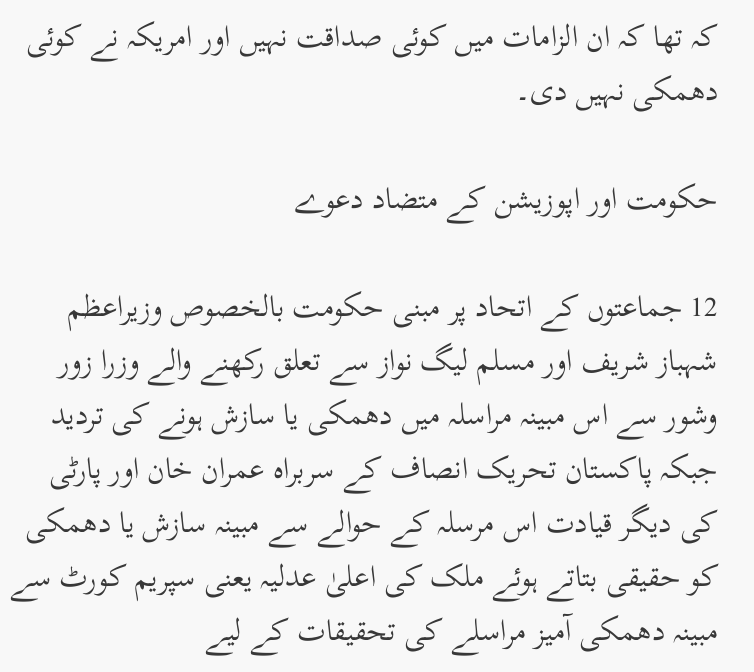کہ تھا کہ ان الزامات میں کوئی صداقت نہیں اور امریکہ نے کوئی دھمکی نہیں دی۔

حکومت اور اپوزیشن کے متضاد دعوے

12 جماعتوں کے اتحاد پر مبنی حکومت بالخصوص وزیراعظم شہباز شریف اور مسلم لیگ نواز سے تعلق رکھنے والے وزرا زور وشور سے اس مبینہ مراسلہ میں دھمکی یا سازش ہونے کی تردید جبکہ پاکستان تحریک انصاف کے سربراہ عمران خان اور پارٹی کی دیگر قیادت اس مرسلہ کے حوالے سے مبینہ سازش یا دھمکی کو حقیقی بتاتے ہوئے ملک کی اعلیٰ عدلیہ یعنی سپریم کورٹ سے مبینہ دھمکی آمیز مراسلے کی تحقیقات کے لیے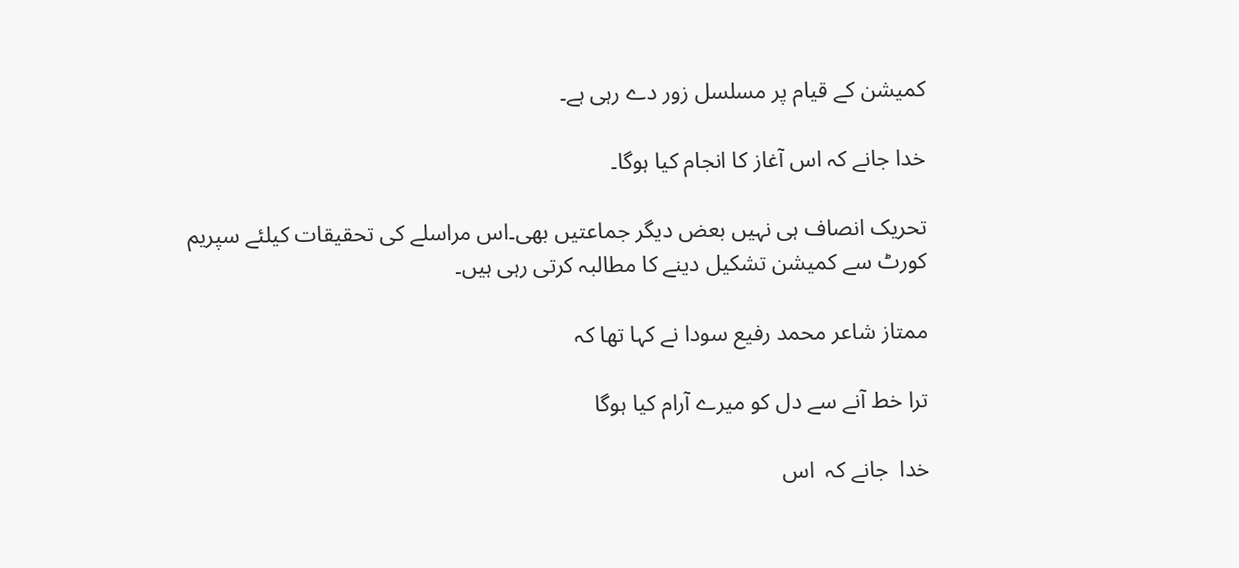کمیشن کے قیام پر مسلسل زور دے رہی ہے۔

خدا جانے کہ اس آغاز کا انجام کیا ہوگا۔

تحریک انصاف ہی نہیں بعض دیگر جماعتیں بھی۔اس مراسلے کی تحقیقات کیلئے سپریم کورٹ سے کمیشن تشکیل دینے کا مطالبہ کرتی رہی ہیں۔

ممتاز شاعر محمد رفیع سودا نے کہا تھا کہ

ترا خط آنے سے دل کو میرے آرام کیا ہوگا

خدا  جانے کہ  اس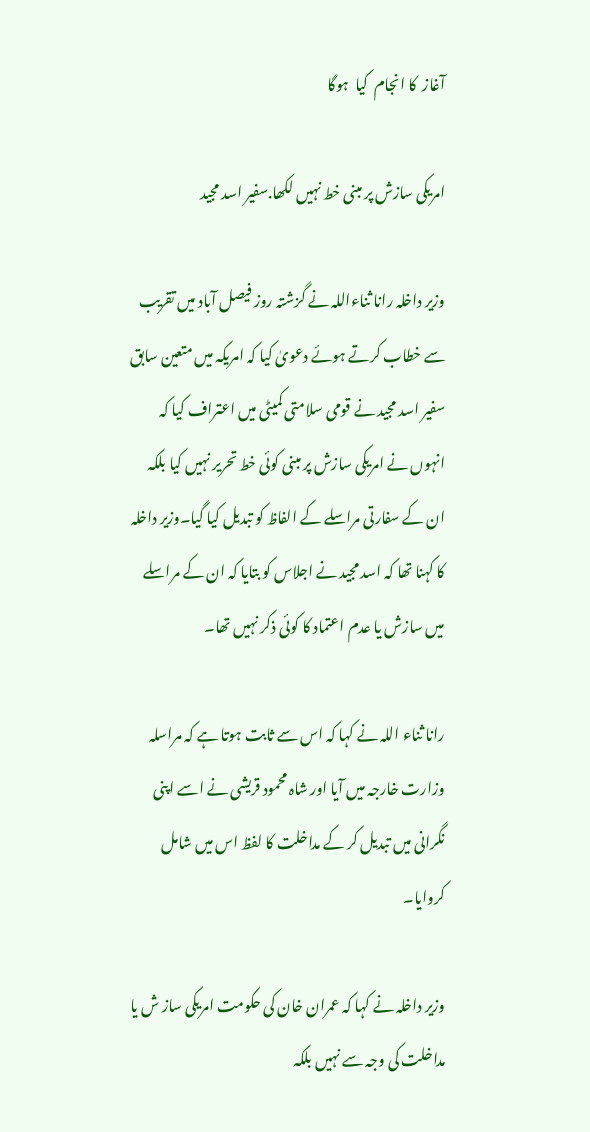آغاز  کا انجام  کیا  ہوگا

امریکی سازش پر مبنی خط نہیں لکھا.سفیر اسد مجید

وزیر داخلہ رانا ثناءاللہ نے گزشتہ روز فیصل آباد میں تقریب سے خطاب کرتے ہوئے دعویٰ کیا کہ امریکہ میں متعین سابق سفیر اسد مجید نے قومی سلامتی کمیٹی میں اعتراف کیا کہ انہوں نے امریکی سازش پر مبنی کوئی خط تحریر نہیں کیا بلکہ ان کے سفارتی مراسلے کے الفاظ کو تبدیل کیا گیا۔وزیر داخلہ کا کہنا تھا کہ اسد مجید نے اجلاس کو بتایا کہ ان کے مراسلے میں سازش یا عدم اعتماد کا کوئی ذکر نہیں تھا۔

رانا ثناء اللہ نے کہا کہ اس سے ثابت ہوتا ہے کہ مراسلہ وزارت خارجہ میں آیا اور شاہ محمود قریشی نے اسے اپنی نگرانی میں تبدیل کر کے مداخلت کا لفظ اس میں شامل کروایا۔

وزیر داخلہ نے کہا کہ عمران خان کی حکومت امریکی ساز ش یا مداخلت کی وجہ سے نہیں بلکہ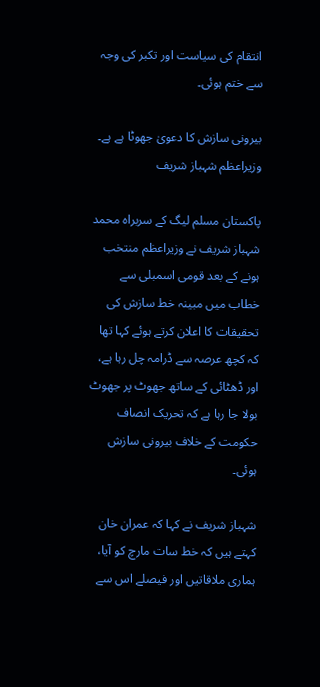انتقام کی سیاست اور تکبر کی وجہ سے ختم ہوئی۔

بیرونی سازش کا دعویٰ جھوٹا ہے ہے۔ وزیراعظم شہباز شریف

پاکستان مسلم لیگ کے سربراہ محمد شہباز شریف نے وزیراعظم منتخب ہونے کے بعد قومی اسمبلی سے خطاب میں مبینہ خط سازش کی تحقیقات کا اعلان کرتے ہوئے کہا تھا کہ کچھ عرصہ سے ڈرامہ چل رہا ہے، اور ڈھٹائی کے ساتھ جھوٹ پر جھوٹ بولا جا رہا ہے کہ تحریک انصاف حکومت کے خلاف بیرونی سازش ہوئی۔

شہباز شریف نے کہا کہ عمران خان کہتے ہیں کہ خط سات مارچ کو آیا، ہماری ملاقاتیں اور فیصلے اس سے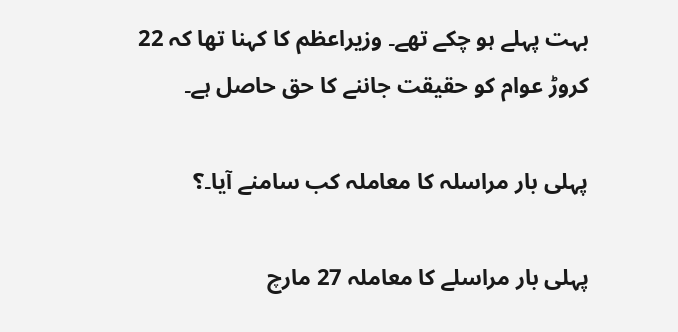بہت پہلے ہو چکے تھے۔ وزیراعظم کا کہنا تھا کہ 22 کروڑ عوام کو حقیقت جاننے کا حق حاصل ہے۔

پہلی بار مراسلہ کا معاملہ کب سامنے آیا۔؟

پہلی بار مراسلے کا معاملہ 27 مارچ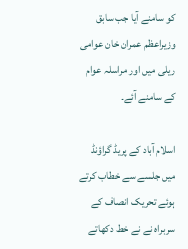کو سامنے آیا جب سابق وزیراعظم عمران خان عوامی ریلی میں اور مراسلہ عوام کے سامنے آئے۔

اسلام آباد کے پریڈ گراؤنڈ میں جلسے سے خطاب کرتے ہوئے تحریک انصاف کے سربراہ نے نے خط دکھاتے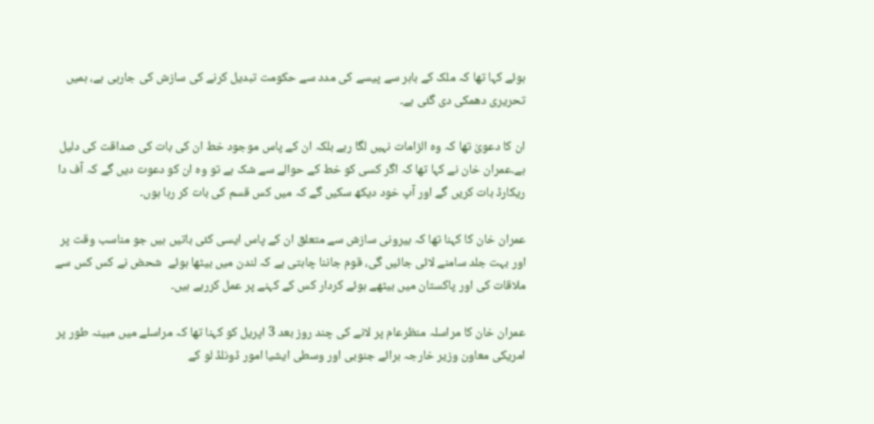ہوئے کہا تھا کہ ملک کے باہر سے پیسے کی مدد سے حکومت تبدیل کرنے کی سازش کی جارہی ہے، ہمیں تحریری دھمکی دی گئی ہے۔

ان کا دعویٰ تھا کہ وہ الزامات نہیں لگا رہے بلکہ ان کے پاس موجود خط ان کی بات کی صداقت کی دلیل ہے۔عمران خان نے کہا تھا کہ اگر کسی کو خط کے حوالے سے شک ہے تو وہ ان کو دعوت دیں گے کہ آف دا ریکارڈ بات کریں گے اور آپ خود دیکھ سکیں گے کہ میں کس قسم کی بات کر رہا ہوں۔

عمران خان کا کہنا تھا کہ بیرونی سازش سے متعلق ان کے پاس ایسی کئی باتیں ہیں جو مناسب وقت پر اور بہت جلد سامنے لائی جائیں گی، قوم جاننا چاہتی ہے کہ لندن میں بیٹھا ہوئے  شحض نے کس کس سے ملاقات کی اور پاکستان میں بیٹھے ہوئے کردار کس کے کہنے پر عمل کررہے ہیں۔

عمران خان کا مراسلہ منظرعام پر لانے کی چند روز بعد 3 اپریل کو کہنا تھا کہ مراسلے میں مبینہ طور پر امریکی معاون وزیر خارجہ برائے جنوبی اور وسطی ایشیا امور ڈونلڈ لو کے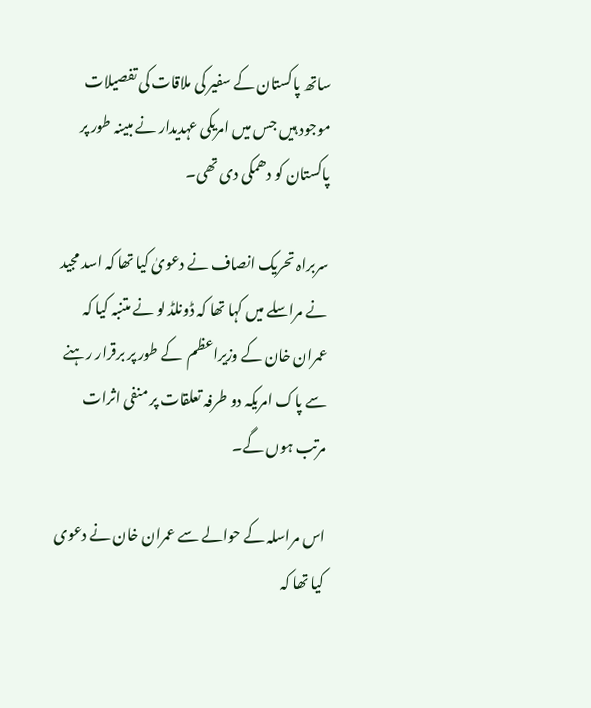ساتھ پاکستان کے سفیر کی ملاقات کی تفصیلات موجود ہیں جس میں امریکی عہدیدار نے مبینہ طور پر پاکستان کو دھمکی دی تھی۔

سربراہ تحریک انصاف نے دعویٰ کیا تھا کہ اسد مجید نے مراسلے میں کہا تھا کہ ڈونلڈ لو نے متنبہ کیا کہ عمران خان کے وزیراعظم  کے طور پر برقرار رہنے سے پاک امریکہ دو طرفہ تعلقات پر منفی اثرات مرتب ہوں گے۔

اس مراسلہ کے حوالے سے عمران خان نے دعوی کیا تھا کہ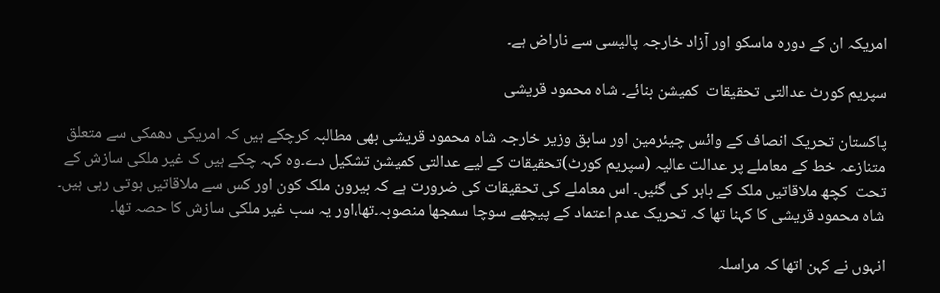امریکہ ان کے دورہ ماسکو اور آزاد خارجہ پالیسی سے ناراض ہے۔

سپریم کورٹ عدالتی تحقیقات  کمیشن بنائے۔ شاہ محمود قریشی

پاکستان تحریک انصاف کے وائس چیئرمین اور سابق وزیر خارجہ شاہ محمود قریشی بھی مطالبہ کرچکے ہیں کہ امریکی دھمکی سے متعلق متنازعہ خط کے معاملے پر عدالت عالیہ (سپریم کورٹ)تحقیقات کے لیے عدالتی کمیشن تشکیل دے۔وہ کہہ چکے ہیں ک غیر ملکی سازش کے تحت  کچھ ملاقاتیں ملک کے باہر کی گئیں۔ اس معاملے کی تحقیقات کی ضرورت ہے کہ بیرون ملک کون اور کس سے ملاقاتیں ہوتی رہی ہیں۔ شاہ محمود قریشی کا کہنا تھا کہ تحریک عدم اعتماد کے پیچھے سوچا سمجھا منصوبہ۔تھا،اور یہ سب غیر ملکی سازش کا حصہ تھا۔

انہوں نے کہن اتھا کہ مراسلہ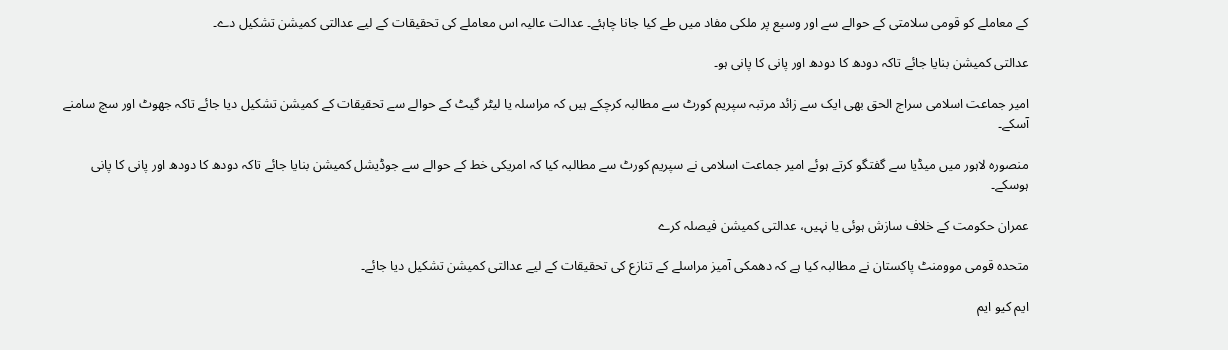کے معاملے کو قومی سلامتی کے حوالے سے اور وسیع پر ملکی مفاد میں طے کیا جانا چاہئے۔ عدالت عالیہ اس معاملے کی تحقیقات کے لیے عدالتی کمیشن تشکیل دے۔

عدالتی کمیشن بنایا جائے تاکہ دودھ کا دودھ اور پانی کا پانی ہو۔

امیر جماعت اسلامی سراج الحق بھی ایک سے زائد مرتبہ سپریم کورٹ سے مطالبہ کرچکے ہیں کہ مراسلہ یا لیٹر گیٹ کے حوالے سے تحقیقات کے کمیشن تشکیل دیا جائے تاکہ جھوٹ اور سچ سامنے آسکے۔

منصورہ لاہور میں میڈیا سے گفتگو کرتے ہوئے امیر جماعت اسلامی نے سپریم کورٹ سے مطالبہ کیا کہ امریکی خط کے حوالے سے جوڈیشل کمیشن بنایا جائے تاکہ دودھ کا دودھ اور پانی کا پانی ہوسکے۔

عمران حکومت کے خلاف سازش ہوئی یا نہیں، عدالتی کمیشن فیصلہ کرے

متحدہ قومی موومنٹ پاکستان نے مطالبہ کیا ہے کہ دھمکی آمیز مراسلے کے تنازع کی تحقیقات کے لیے عدالتی کمیشن تشکیل دیا جائے۔

ایم کیو ایم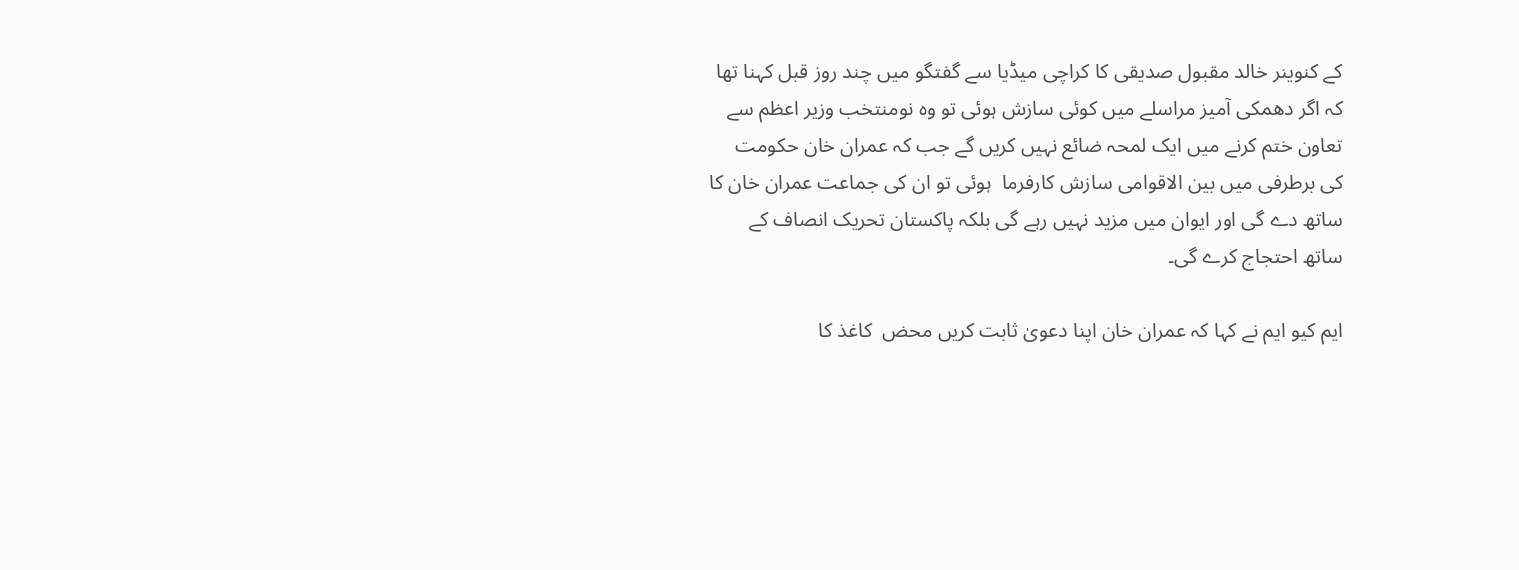کے کنوینر خالد مقبول صدیقی کا کراچی میڈیا سے گفتگو میں چند روز قبل کہنا تھا کہ اگر دھمکی آمیز مراسلے میں کوئی سازش ہوئی تو وہ نومنتخب وزیر اعظم سے تعاون ختم کرنے میں ایک لمحہ ضائع نہیں کریں گے جب کہ عمران خان حکومت کی برطرفی میں بین الاقوامی سازش کارفرما  ہوئی تو ان کی جماعت عمران خان کا ساتھ دے گی اور ایوان میں مزید نہیں رہے گی بلکہ پاکستان تحریک انصاف کے ساتھ احتجاج کرے گی۔

ایم کیو ایم نے کہا کہ عمران خان اپنا دعویٰ ثابت کریں محض  کاغذ کا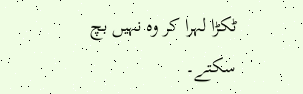ٹکڑا لہرا کر وہ نہیں بچ سکتے۔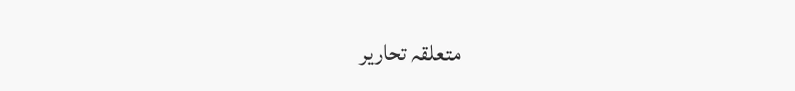متعلقہ تحاریر